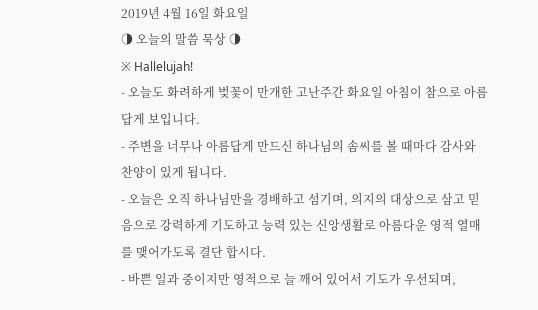2019년 4월 16일 화요일
◑ 오늘의 말씀 묵상 ◑
※ Hallelujah!
- 오늘도 화려하게 벚꽃이 만개한 고난주간 화요일 아침이 참으로 아름답게 보입니다.
- 주변을 너무나 아름답게 만드신 하나님의 솜씨를 볼 때마다 감사와 찬양이 있게 됩니다.
- 오늘은 오직 하나님만을 경배하고 섬기며, 의지의 대상으로 삼고 믿음으로 강력하게 기도하고 능력 있는 신앙생활로 아름다운 영적 열매를 맺어가도록 결단 합시다.
- 바쁜 일과 중이지만 영적으로 늘 깨어 있어서 기도가 우선되며,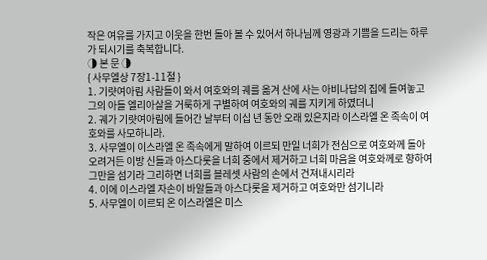작은 여유를 가지고 이웃을 한번 돌아 볼 수 있어서 하나님께 영광과 기쁨을 드리는 하루가 되시기를 축복합니다.
◑ 본 문 ◑
{ 사무엘상 7장1-11절 }
1. 기럇여아림 사람들이 와서 여호와의 궤를 옮겨 산에 사는 아비나답의 집에 들여놓고 그의 아들 엘리아살을 거룩하게 구별하여 여호와의 궤를 지키게 하였더니
2. 궤가 기럇여아림에 들어간 날부터 이십 년 동안 오래 있은지라 이스라엘 온 족속이 여호와를 사모하니라.
3. 사무엘이 이스라엘 온 족속에게 말하여 이르되 만일 너희가 전심으로 여호와께 돌아오려거든 이방 신들과 아스다롯을 너희 중에서 제거하고 너희 마음을 여호와께로 향하여 그만을 섬기라 그리하면 너희를 블레셋 사람의 손에서 건져내시리라
4. 이에 이스라엘 자손이 바알들과 아스다롯을 제거하고 여호와만 섬기니라
5. 사무엘이 이르되 온 이스라엘은 미스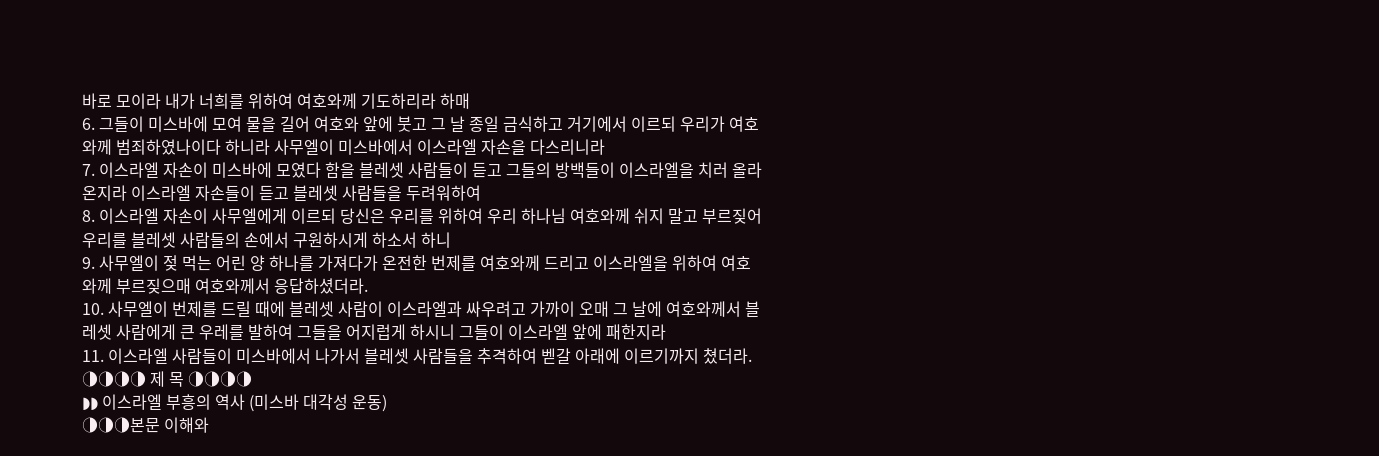바로 모이라 내가 너희를 위하여 여호와께 기도하리라 하매
6. 그들이 미스바에 모여 물을 길어 여호와 앞에 붓고 그 날 종일 금식하고 거기에서 이르되 우리가 여호와께 범죄하였나이다 하니라 사무엘이 미스바에서 이스라엘 자손을 다스리니라
7. 이스라엘 자손이 미스바에 모였다 함을 블레셋 사람들이 듣고 그들의 방백들이 이스라엘을 치러 올라온지라 이스라엘 자손들이 듣고 블레셋 사람들을 두려워하여
8. 이스라엘 자손이 사무엘에게 이르되 당신은 우리를 위하여 우리 하나님 여호와께 쉬지 말고 부르짖어 우리를 블레셋 사람들의 손에서 구원하시게 하소서 하니
9. 사무엘이 젖 먹는 어린 양 하나를 가져다가 온전한 번제를 여호와께 드리고 이스라엘을 위하여 여호와께 부르짖으매 여호와께서 응답하셨더라.
10. 사무엘이 번제를 드릴 때에 블레셋 사람이 이스라엘과 싸우려고 가까이 오매 그 날에 여호와께서 블레셋 사람에게 큰 우레를 발하여 그들을 어지럽게 하시니 그들이 이스라엘 앞에 패한지라
11. 이스라엘 사람들이 미스바에서 나가서 블레셋 사람들을 추격하여 벧갈 아래에 이르기까지 쳤더라.
◑◑◑◑ 제 목 ◑◑◑◑
◗◗ 이스라엘 부흥의 역사 (미스바 대각성 운동)
◑◑◑본문 이해와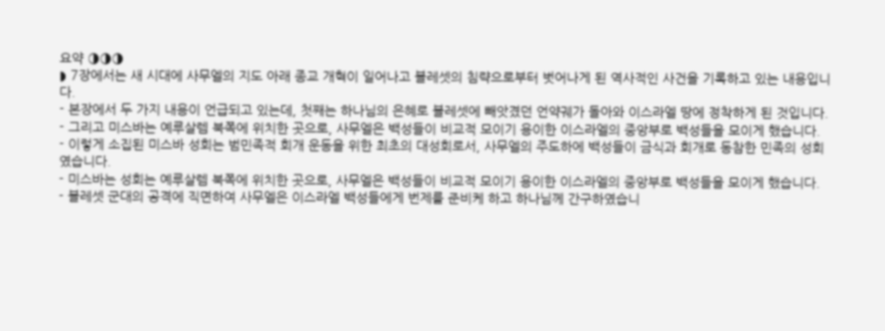요약 ◑◑◑
◗ 7장에서는 새 시대에 사무엘의 지도 아래 종교 개혁이 일어나고 블레셋의 침략으로부터 벗어나게 된 역사적인 사건을 기록하고 있는 내용입니다.
- 본장에서 두 가지 내용이 언급되고 있는데, 첫째는 하나님의 은혜로 블레셋에 빼앗겼던 언약궤가 돌아와 이스라엘 땅에 정착하게 된 것입니다.
- 그리고 미스바는 예루살렘 북쪽에 위치한 곳으로, 사무엘은 백성들이 비교적 모이기 용이한 이스라엘의 중앙부로 백성들을 모이게 했습니다.
- 이렇게 소집된 미스바 성회는 범민족적 회개 운동을 위한 최초의 대성회로서, 사무엘의 주도하에 백성들이 금식과 회개로 동참한 민족의 성회였습니다.
- 미스바는 성회는 예루살렘 북쪽에 위치한 곳으로, 사무엘은 백성들이 비교적 모이기 용이한 이스라엘의 중앙부로 백성들을 모이게 했습니다.
- 블레셋 군대의 공격에 직면하여 사무엘은 이스라엘 백성들에게 번제를 준비케 하고 하나님께 간구하였습니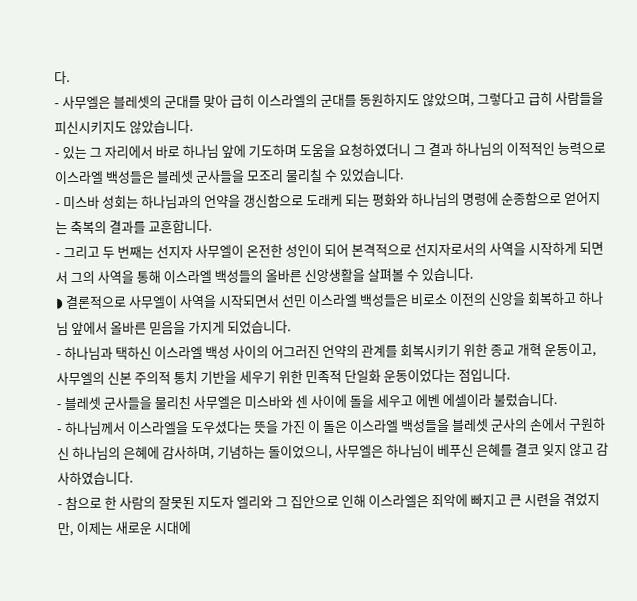다.
- 사무엘은 블레셋의 군대를 맞아 급히 이스라엘의 군대를 동원하지도 않았으며, 그렇다고 급히 사람들을 피신시키지도 않았습니다.
- 있는 그 자리에서 바로 하나님 앞에 기도하며 도움을 요청하였더니 그 결과 하나님의 이적적인 능력으로 이스라엘 백성들은 블레셋 군사들을 모조리 물리칠 수 있었습니다.
- 미스바 성회는 하나님과의 언약을 갱신함으로 도래케 되는 평화와 하나님의 명령에 순종함으로 얻어지는 축복의 결과를 교훈합니다.
- 그리고 두 번째는 선지자 사무엘이 온전한 성인이 되어 본격적으로 선지자로서의 사역을 시작하게 되면서 그의 사역을 통해 이스라엘 백성들의 올바른 신앙생활을 살펴볼 수 있습니다.
◗ 결론적으로 사무엘이 사역을 시작되면서 선민 이스라엘 백성들은 비로소 이전의 신앙을 회복하고 하나님 앞에서 올바른 믿음을 가지게 되었습니다.
- 하나님과 택하신 이스라엘 백성 사이의 어그러진 언약의 관계를 회복시키기 위한 종교 개혁 운동이고, 사무엘의 신본 주의적 통치 기반을 세우기 위한 민족적 단일화 운동이었다는 점입니다.
- 블레셋 군사들을 물리친 사무엘은 미스바와 센 사이에 돌을 세우고 에벤 에셀이라 불렀습니다.
- 하나님께서 이스라엘을 도우셨다는 뜻을 가진 이 돌은 이스라엘 백성들을 블레셋 군사의 손에서 구원하신 하나님의 은혜에 감사하며, 기념하는 돌이었으니, 사무엘은 하나님이 베푸신 은혜를 결코 잊지 않고 감사하였습니다.
- 참으로 한 사람의 잘못된 지도자 엘리와 그 집안으로 인해 이스라엘은 죄악에 빠지고 큰 시련을 겪었지만, 이제는 새로운 시대에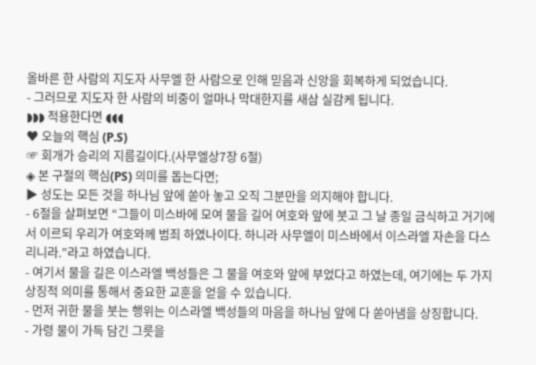올바른 한 사람의 지도자 사무엘 한 사람으로 인해 믿음과 신앙을 회복하게 되었습니다.
- 그러므로 지도자 한 사람의 비중이 얼마나 막대한지를 새삼 실감케 됩니다.
◗◗◗ 적용한다면 ◖◖◖
♥ 오늘의 핵심 (P.S)
☞ 회개가 승리의 지름길이다.(사무엘상7장 6절)
◈ 본 구절의 핵심(PS) 의미를 돕는다면;
▶ 성도는 모든 것을 하나님 앞에 쏟아 놓고 오직 그분만을 의지해야 합니다.
- 6절을 살펴보면 “그들이 미스바에 모여 물을 길어 여호와 앞에 붓고 그 날 종일 금식하고 거기에서 이르되 우리가 여호와께 범죄 하였나이다. 하니라 사무엘이 미스바에서 이스라엘 자손을 다스리니라.”라고 하였습니다.
- 여기서 물을 길은 이스라엘 백성들은 그 물을 여호와 앞에 부었다고 하였는데, 여기에는 두 가지 상징적 의미를 통해서 중요한 교훈을 얻을 수 있습니다.
- 먼저 귀한 물을 붓는 행위는 이스라엘 백성들의 마음을 하나님 앞에 다 쏟아냄을 상징합니다.
- 가령 물이 가득 담긴 그릇을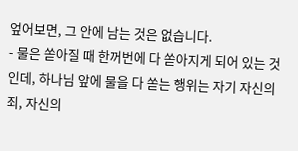엎어보면, 그 안에 남는 것은 없습니다.
- 물은 쏟아질 때 한꺼번에 다 쏟아지게 되어 있는 것인데, 하나님 앞에 물을 다 쏟는 행위는 자기 자신의 죄, 자신의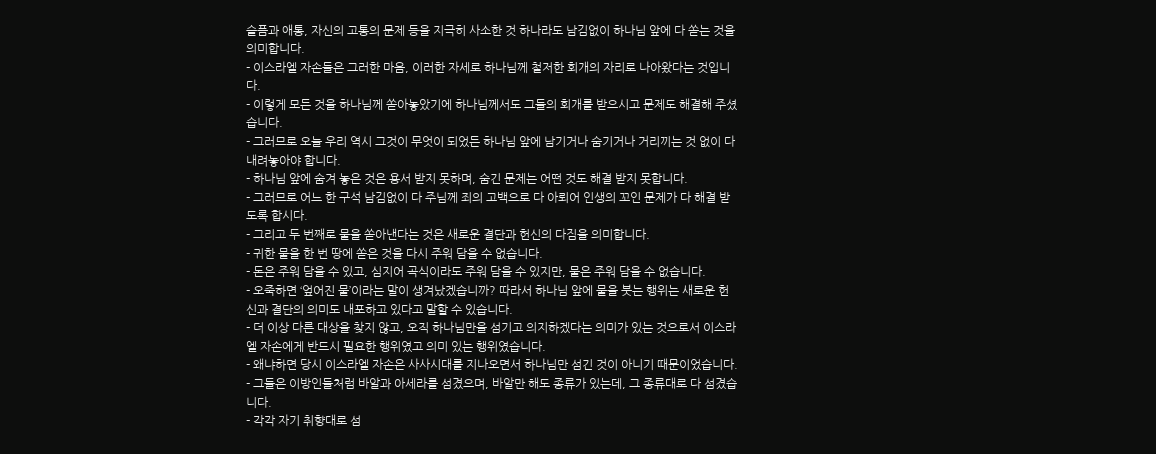슬픔과 애통, 자신의 고통의 문제 등을 지극히 사소한 것 하나라도 남김없이 하나님 앞에 다 쏟는 것을 의미합니다.
- 이스라엘 자손들은 그러한 마음, 이러한 자세로 하나님께 철저한 회개의 자리로 나아왔다는 것입니다.
- 이렇게 모든 것을 하나님께 쏟아놓았기에 하나님께서도 그들의 회개를 받으시고 문제도 해결해 주셨습니다.
- 그러므로 오늘 우리 역시 그것이 무엇이 되었든 하나님 앞에 남기거나 숨기거나 거리끼는 것 없이 다 내려놓아야 합니다.
- 하나님 앞에 숨겨 놓은 것은 용서 받지 못하며, 숨긴 문제는 어떤 것도 해결 받지 못합니다.
- 그러므로 어느 한 구석 남김없이 다 주님께 죄의 고백으로 다 아뢰어 인생의 꼬인 문제가 다 해결 받도록 합시다.
- 그리고 두 번째로 물을 쏟아낸다는 것은 새로운 결단과 헌신의 다짐을 의미합니다.
- 귀한 물을 한 번 땅에 쏟은 것을 다시 주워 담을 수 없습니다.
- 돈은 주워 담을 수 있고, 심지어 곡식이라도 주워 담을 수 있지만, 물은 주워 담을 수 없습니다.
- 오죽하면 ‘엎어진 물’이라는 말이 생겨났겠습니까? 따라서 하나님 앞에 물을 붓는 행위는 새로운 헌신과 결단의 의미도 내포하고 있다고 말할 수 있습니다.
- 더 이상 다른 대상을 찾지 않고, 오직 하나님만을 섬기고 의지하겠다는 의미가 있는 것으로서 이스라엘 자손에게 반드시 필요한 행위였고 의미 있는 행위였습니다.
- 왜냐하면 당시 이스라엘 자손은 사사시대를 지나오면서 하나님만 섬긴 것이 아니기 때문이었습니다.
- 그들은 이방인들처럼 바알과 아세라를 섬겼으며, 바알만 해도 종류가 있는데, 그 종류대로 다 섬겼습니다.
- 각각 자기 취향대로 섬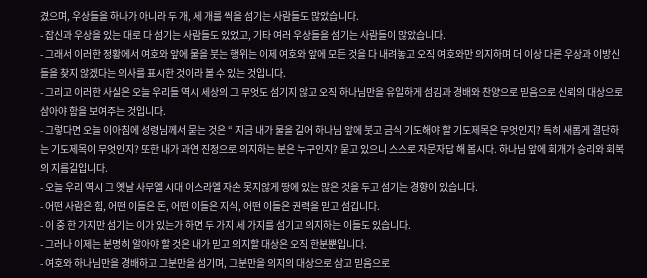겼으며, 우상들을 하나가 아니라 두 개, 세 개를 씩을 섬기는 사람들도 많았습니다.
- 잡신과 우상을 있는 대로 다 섬기는 사람들도 있었고, 기타 여러 우상들을 섬기는 사람들이 많았습니다.
- 그래서 이러한 정황에서 여호와 앞에 물을 붓는 행위는 이제 여호와 앞에 모든 것을 다 내려놓고 오직 여호와만 의지하며 더 이상 다른 우상과 이방신들을 찾지 않겠다는 의사를 표시한 것이라 볼 수 있는 것입니다.
- 그리고 이러한 사실은 오늘 우리들 역시 세상의 그 무엇도 섬기지 않고 오직 하나님만을 유일하게 섬김과 경배와 찬양으로 믿음으로 신뢰의 대상으로 삼아야 함을 보여주는 것입니다.
- 그렇다면 오늘 이아침에 성령님께서 묻는 것은 “ 지금 내가 물을 길어 하나님 앞에 붓고 금식 기도해야 할 기도제목은 무엇인지? 특히 새롭게 결단하는 기도제목이 무엇인지? 또한 내가 과연 진정으로 의지하는 분은 누구인지? 묻고 있으니 스스로 자문자답 해 봅시다. 하나님 앞에 회개가 승리와 회복의 지름길입니다.
- 오늘 우리 역시 그 옛날 사무엘 시대 이스라엘 자손 못지않게 땅에 있는 많은 것을 두고 섬기는 경향이 있습니다.
- 어떤 사람은 힘, 어떤 이들은 돈, 어떤 이들은 지식, 어떤 이들은 권력을 믿고 섬깁니다.
- 이 중 한 가지만 섬기는 이가 있는가 하면 두 가지 세 가지를 섬기고 의지하는 이들도 있습니다.
- 그러나 이제는 분명히 알아야 할 것은 내가 믿고 의지할 대상은 오직 한분뿐입니다.
- 여호와 하나님만을 경배하고 그분만을 섬기며, 그분만을 의지의 대상으로 삼고 믿음으로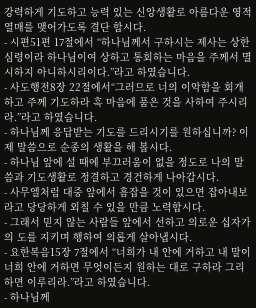강력하게 기도하고 능력 있는 신앙생활로 아름다운 영적 열매를 맺어가도록 결단 합시다.
- 시편51편 17절에서 “하나님께서 구하시는 제사는 상한 심령이라 하나님이여 상하고 통회하는 마음을 주께서 멸시하지 아니하시리이다.”라고 하였습니다.
- 사도행전8장 22절에서“그러므로 너의 이악함을 회개하고 주께 기도하라 혹 마음에 품은 것을 사하여 주시리라.”라고 하였습니다.
- 하나님께 응답받는 기도를 드리시기를 원하십니까? 이제 말씀으로 순종의 생활을 해 봅시다.
- 하나님 앞에 설 때에 부끄러움이 없을 정도로 나의 말씀과 기도생활로 정결하고 경건하게 나아갑시다.
- 사무엘처럼 대중 앞에서 흠잡을 것이 있으면 잡아내보라고 당당하게 외칠 수 있을 만큼 노력합시다.
- 그래서 믿지 않는 사람들 앞에서 선하고 의로운 십자가의 도를 지키며 행하여 의롭게 살아냅시다.
- 요한복음15장 7절에서 “너희가 내 안에 거하고 내 말이 너희 안에 거하면 무엇이든지 원하는 대로 구하라 그리하면 이루리라.”라고 하였습니다.
- 하나님께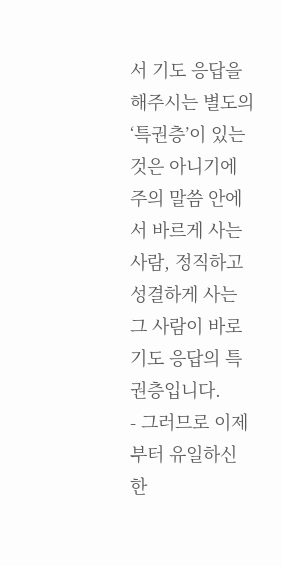서 기도 응답을 해주시는 별도의 ‘특권층’이 있는 것은 아니기에 주의 말씀 안에서 바르게 사는 사람, 정직하고 성결하게 사는 그 사람이 바로 기도 응답의 특권층입니다.
- 그러므로 이제부터 유일하신 한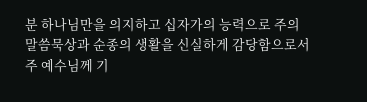분 하나님만을 의지하고 십자가의 능력으로 주의 말씀묵상과 순종의 생활을 신실하게 감당함으로서 주 예수님께 기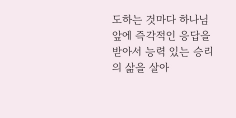도하는 것마다 하나님 앞에 즉각적인 응답을 받아서 능력 있는 승리의 삶을 살아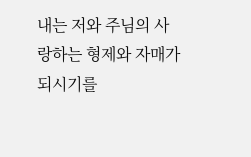내는 저와 주님의 사랑하는 형제와 자매가 되시기를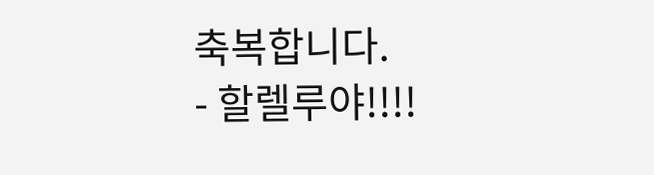축복합니다.
- 할렐루야!!!!